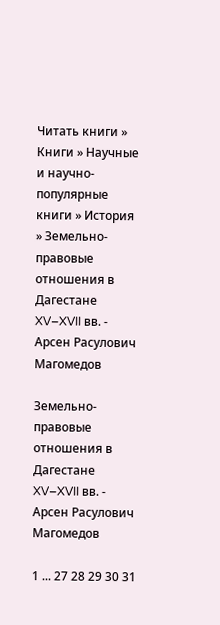Читать книги » Книги » Научные и научно-популярные книги » История » Земельно-правовые отношения в Дагестане XV–XVII вв. - Арсен Расулович Магомедов

Земельно-правовые отношения в Дагестане XV–XVII вв. - Арсен Расулович Магомедов

1 ... 27 28 29 30 31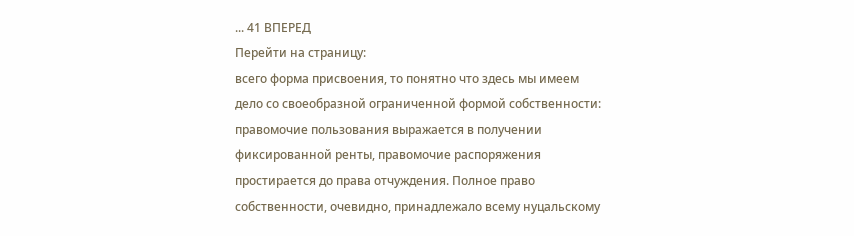... 41 ВПЕРЕД
Перейти на страницу:
всего форма присвоения, то понятно что здесь мы имеем дело со своеобразной ограниченной формой собственности: правомочие пользования выражается в получении фиксированной ренты, правомочие распоряжения простирается до права отчуждения. Полное право собственности, очевидно, принадлежало всему нуцальскому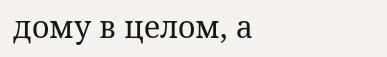дому в целом, а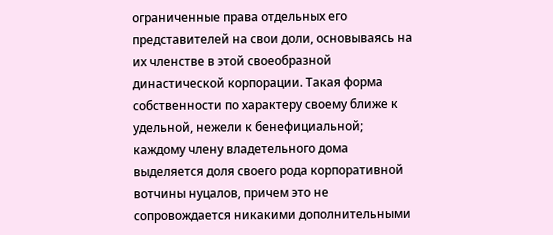ограниченные права отдельных его представителей на свои доли, основываясь на их членстве в этой своеобразной династической корпорации. Такая форма собственности по характеру своему ближе к удельной, нежели к бенефициальной; каждому члену владетельного дома выделяется доля своего рода корпоративной вотчины нуцалов, причем это не сопровождается никакими дополнительными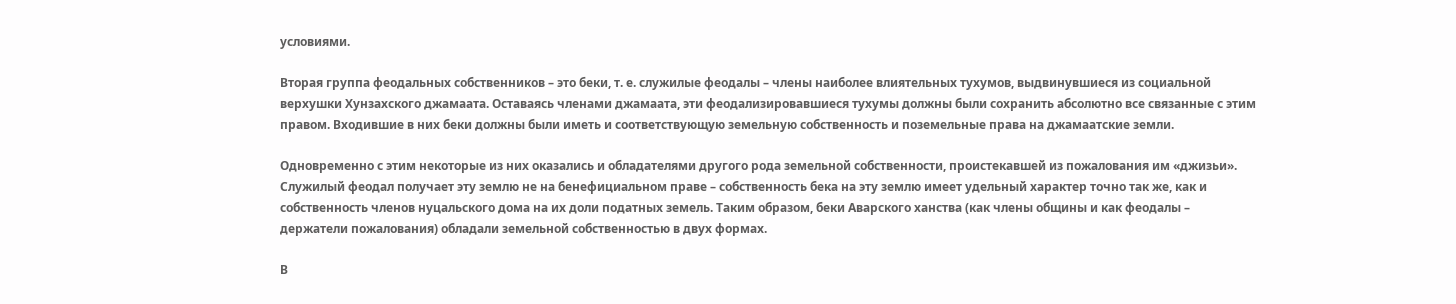условиями.

Вторая группа феодальных собственников – это беки, т. е. служилые феодалы – члены наиболее влиятельных тухумов, выдвинувшиеся из социальной верхушки Хунзахского джамаата. Оставаясь членами джамаата, эти феодализировавшиеся тухумы должны были сохранить абсолютно все связанные с этим правом. Входившие в них беки должны были иметь и соответствующую земельную собственность и поземельные права на джамаатские земли.

Одновременно с этим некоторые из них оказались и обладателями другого рода земельной собственности, проистекавшей из пожалования им «джизьи». Служилый феодал получает эту землю не на бенефициальном праве – собственность бека на эту землю имеет удельный характер точно так же, как и собственность членов нуцальского дома на их доли податных земель. Таким образом, беки Аварского ханства (как члены общины и как феодалы – держатели пожалования) обладали земельной собственностью в двух формах.

В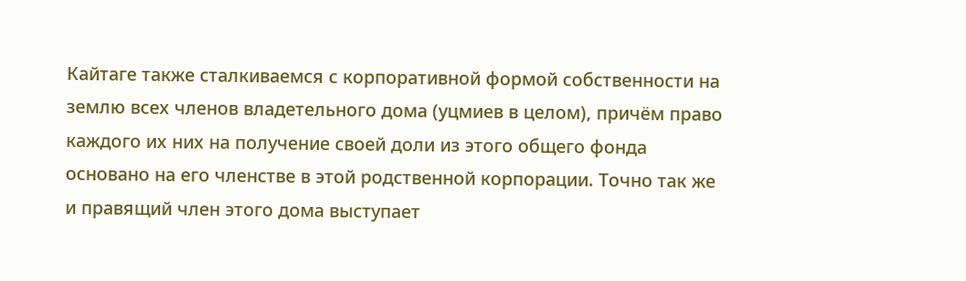Кайтаге также сталкиваемся с корпоративной формой собственности на землю всех членов владетельного дома (уцмиев в целом), причём право каждого их них на получение своей доли из этого общего фонда основано на его членстве в этой родственной корпорации. Точно так же и правящий член этого дома выступает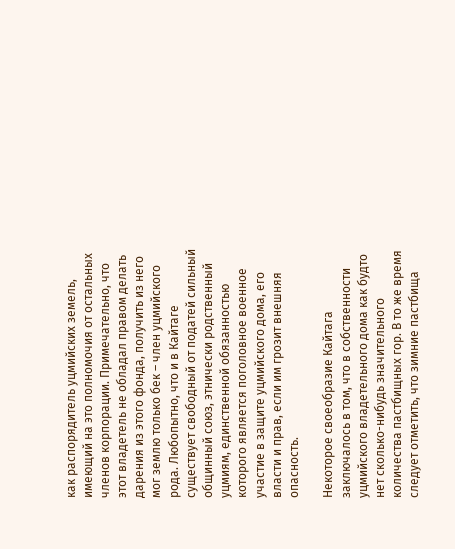как распорядитель уцмийских земель, имеющий на это полномочия от остальных членов корпорации. Примечательно, что этот владетель не обладал правом делать дарения из этого фонда, получить из него мог землю только бек – член уцмийского рода. Любопытно, что и в Кайтаге существует свободный от податей сильный общинный союз, этнически родственный уцмиям, единственной обязанностью которого является поголовное военное участие в защите уцмийского дома, его власти и прав, если им грозит внешняя опасность.

Некоторое своеобразие Кайтага заключалось в том, что в собственности уцмийского владетельного дома как будто нет сколько-нибудь значительного количества пастбищных гор. В то же время следует отметить, что зимние пастбища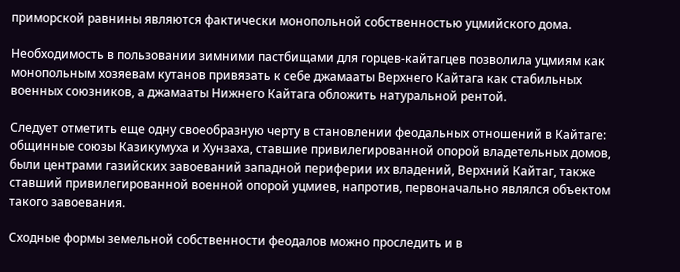приморской равнины являются фактически монопольной собственностью уцмийского дома.

Необходимость в пользовании зимними пастбищами для горцев-кайтагцев позволила уцмиям как монопольным хозяевам кутанов привязать к себе джамааты Верхнего Кайтага как стабильных военных союзников, а джамааты Нижнего Кайтага обложить натуральной рентой.

Следует отметить еще одну своеобразную черту в становлении феодальных отношений в Кайтаге: общинные союзы Казикумуха и Хунзаха, ставшие привилегированной опорой владетельных домов, были центрами газийских завоеваний западной периферии их владений, Верхний Кайтаг, также ставший привилегированной военной опорой уцмиев, напротив, первоначально являлся объектом такого завоевания.

Сходные формы земельной собственности феодалов можно проследить и в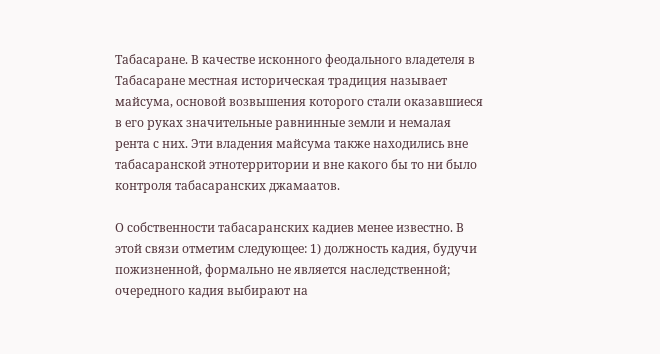Табасаране. В качестве исконного феодального владетеля в Табасаране местная историческая традиция называет майсума, основой возвышения которого стали оказавшиеся в его руках значительные равнинные земли и немалая рента с них. Эти владения майсума также находились вне табасаранской этнотерритории и вне какого бы то ни было контроля табасаранских джамаатов.

О собственности табасаранских кадиев менее известно. В этой связи отметим следующее: 1) должность кадия, будучи пожизненной, формально не является наследственной; очередного кадия выбирают на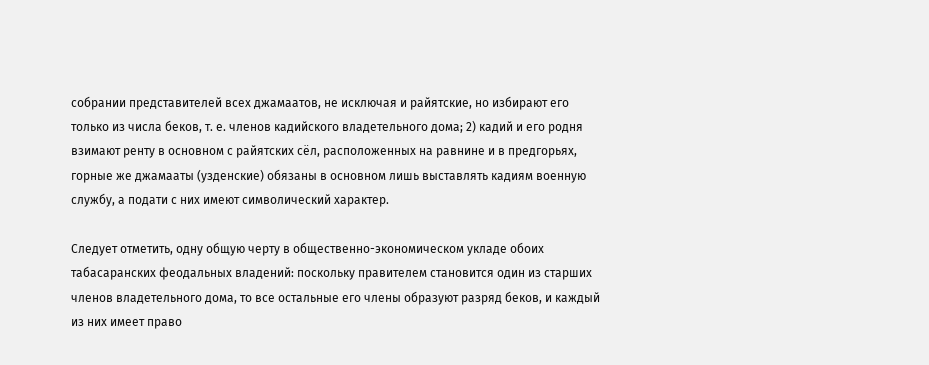собрании представителей всех джамаатов, не исключая и райятские, но избирают его только из числа беков, т. е. членов кадийского владетельного дома; 2) кадий и его родня взимают ренту в основном с райятских сёл, расположенных на равнине и в предгорьях, горные же джамааты (узденские) обязаны в основном лишь выставлять кадиям военную службу, а подати с них имеют символический характер.

Следует отметить, одну общую черту в общественно-экономическом укладе обоих табасаранских феодальных владений: поскольку правителем становится один из старших членов владетельного дома, то все остальные его члены образуют разряд беков, и каждый из них имеет право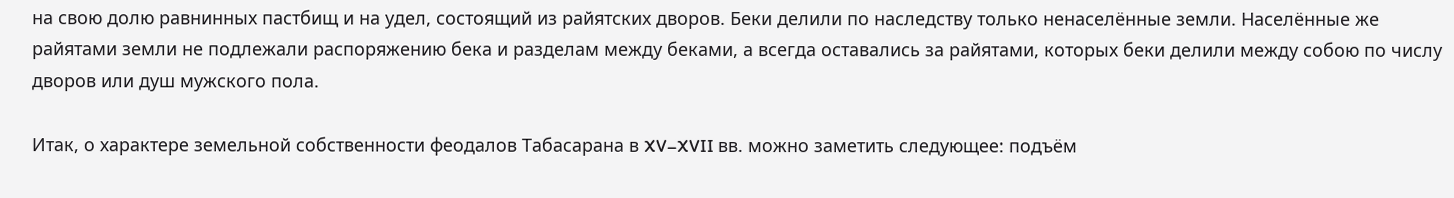на свою долю равнинных пастбищ и на удел, состоящий из райятских дворов. Беки делили по наследству только ненаселённые земли. Населённые же райятами земли не подлежали распоряжению бека и разделам между беками, а всегда оставались за райятами, которых беки делили между собою по числу дворов или душ мужского пола.

Итак, о характере земельной собственности феодалов Табасарана в XV–XVII вв. можно заметить следующее: подъём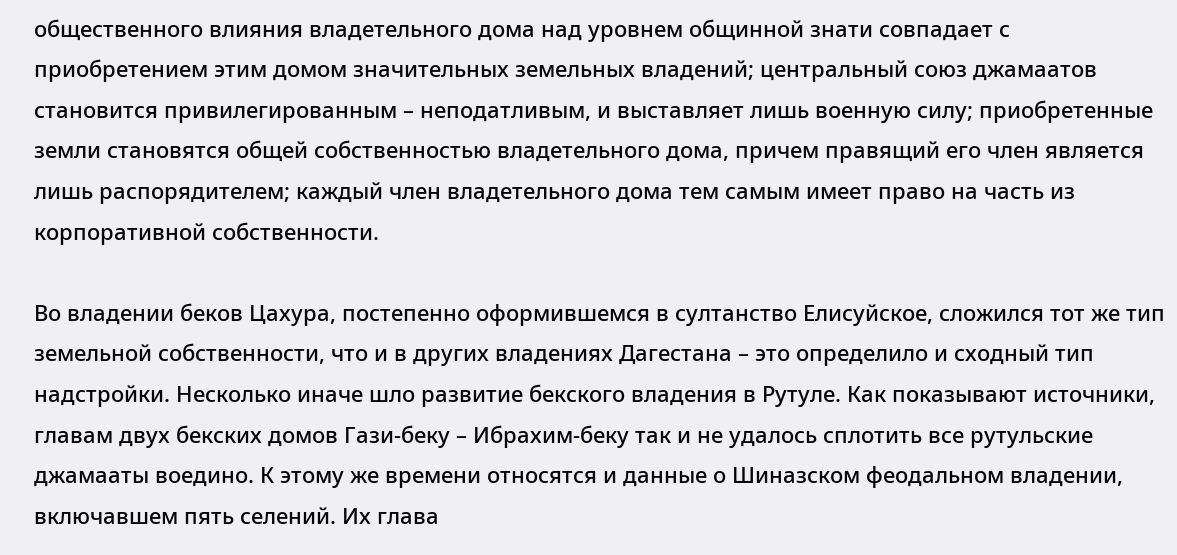общественного влияния владетельного дома над уровнем общинной знати совпадает с приобретением этим домом значительных земельных владений; центральный союз джамаатов становится привилегированным – неподатливым, и выставляет лишь военную силу; приобретенные земли становятся общей собственностью владетельного дома, причем правящий его член является лишь распорядителем; каждый член владетельного дома тем самым имеет право на часть из корпоративной собственности.

Во владении беков Цахура, постепенно оформившемся в султанство Елисуйское, сложился тот же тип земельной собственности, что и в других владениях Дагестана – это определило и сходный тип надстройки. Несколько иначе шло развитие бекского владения в Рутуле. Как показывают источники, главам двух бекских домов Гази-беку – Ибрахим-беку так и не удалось сплотить все рутульские джамааты воедино. К этому же времени относятся и данные о Шиназском феодальном владении, включавшем пять селений. Их глава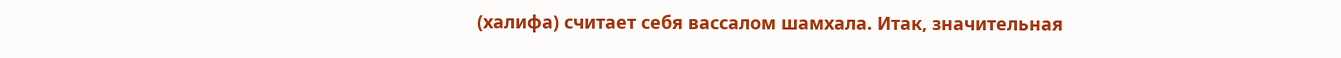(халифа) считает себя вассалом шамхала. Итак, значительная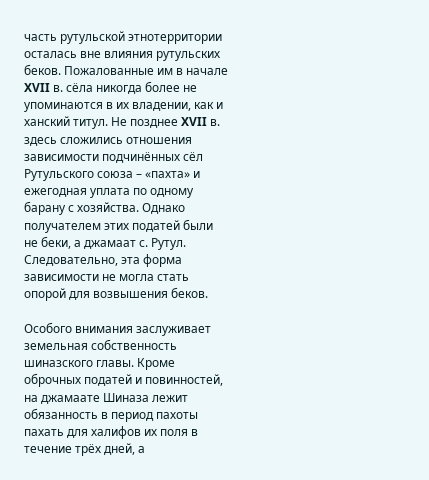часть рутульской этнотерритории осталась вне влияния рутульских беков. Пожалованные им в начале XVII в. сёла никогда более не упоминаются в их владении, как и ханский титул. Не позднее XVII в. здесь сложились отношения зависимости подчинённых сёл Рутульского союза – «пахта» и ежегодная уплата по одному барану с хозяйства. Однако получателем этих податей были не беки, а джамаат с. Рутул. Следовательно, эта форма зависимости не могла стать опорой для возвышения беков.

Особого внимания заслуживает земельная собственность шиназского главы. Кроме оброчных податей и повинностей, на джамаате Шиназа лежит обязанность в период пахоты пахать для халифов их поля в течение трёх дней, а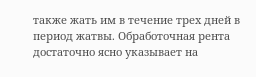также жать им в течение трех дней в период жатвы. Обработочная рента достаточно ясно указывает на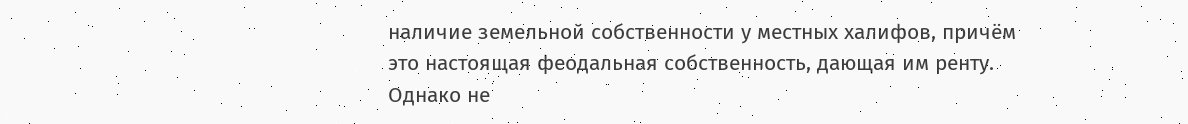наличие земельной собственности у местных халифов, причём это настоящая феодальная собственность, дающая им ренту. Однако не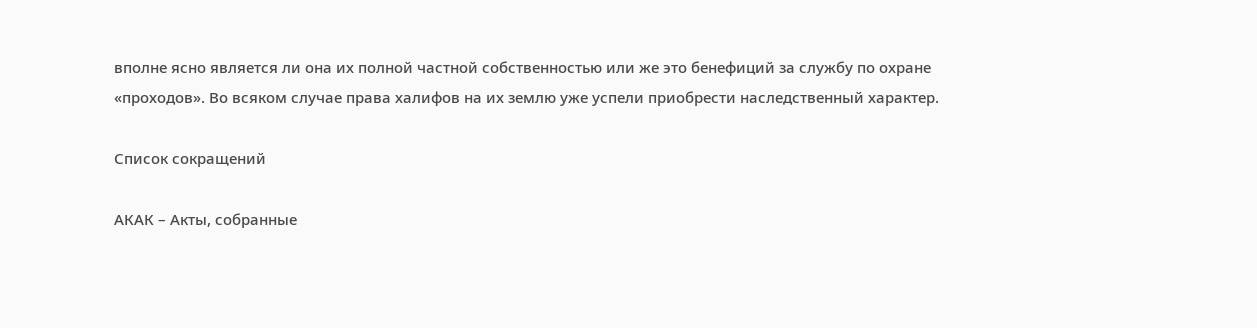вполне ясно является ли она их полной частной собственностью или же это бенефиций за службу по охране «проходов». Во всяком случае права халифов на их землю уже успели приобрести наследственный характер.

Список сокращений

АКАК – Акты, собранные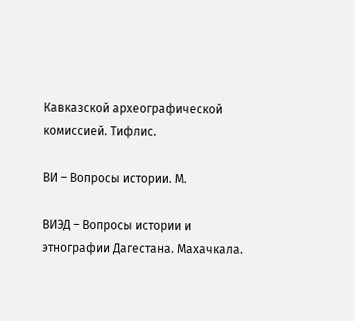Кавказской археографической комиссией. Тифлис.

ВИ – Вопросы истории. М.

ВИЭД – Вопросы истории и этнографии Дагестана. Махачкала.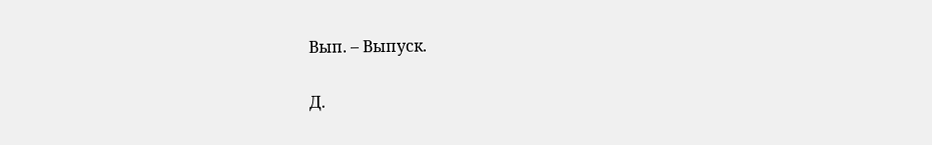Вып. – Выпуск.

Д.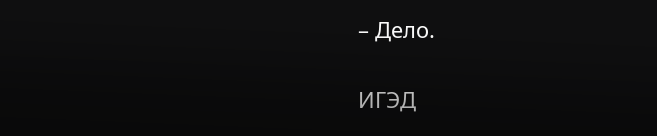– Дело.

ИГЭД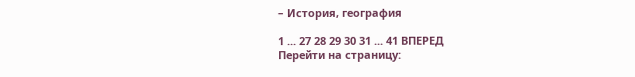– История, география

1 ... 27 28 29 30 31 ... 41 ВПЕРЕД
Перейти на страницу: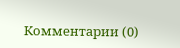Комментарии (0)